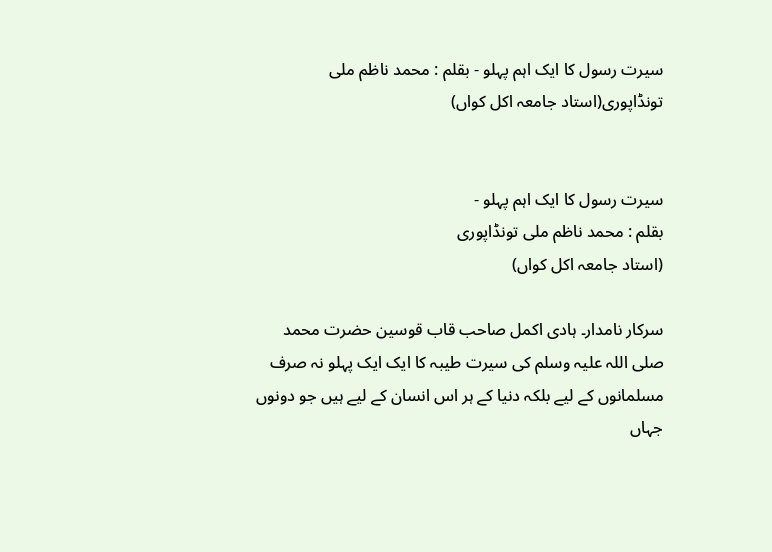سیرت رسول کا ایک اہم پہلو - بقلم : محمد ناظم ملی تونڈاپوری(استاد جامعہ اکل کواں)


سیرت رسول کا ایک اہم پہلو -
بقلم : محمد ناظم ملی تونڈاپوری
(استاد جامعہ اکل کواں)

سرکار نامدار۔ ہادی اکمل صاحب قاب قوسین حضرت محمد صلی اللہ علیہ وسلم کی سیرت طیبہ کا ایک ایک پہلو نہ صرف مسلمانوں کے لیے بلکہ دنیا کے ہر اس انسان کے لیے ہیں جو دونوں جہاں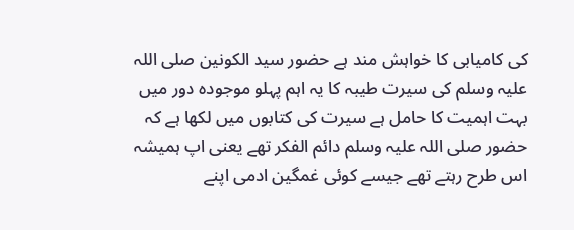کی کامیابی کا خواہش مند ہے حضور سید الکونین صلی اللہ علیہ وسلم کی سیرت طیبہ کا یہ اہم پہلو موجودہ دور میں بہت اہمیت کا حامل ہے سیرت کی کتابوں میں لکھا ہے کہ حضور صلی اللہ علیہ وسلم دائم الفکر تھے یعنی اپ ہمیشہ اس طرح رہتے تھے جیسے کوئی غمگین ادمی اپنے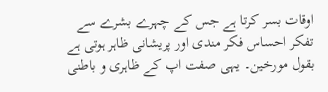اوقات بسر کرتا ہے جس کے چہرے بشرے سے تفکر احساس فکر مندی اور پریشانی ظاہر ہوتی ہے بقول مورخین۔ یہی صفت اپ کے ظاہری و باطنی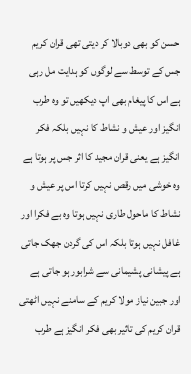حسن کو بھی دوبالا کر دیتی تھی قران کریم جس کے توسط سے لوگوں کو ہدایت مل رہی ہے اس کا پیغام بھی اپ دیکھیں تو وہ طرب انگیز اور عیش و نشاط کا نہیں بلکہ فکر انگیز ہے یعنی قران مجید کا اثر جس پر ہوتا ہے وہ خوشی میں رقص نہیں کرتا اس پر عیش و نشاط کا ماحول طاری نہیں ہوتا وہ بے فکرا اور غافل نہیں ہوتا بلکہ اس کی گردن جھک جاتی ہے پیشانی پشیمانی سے شرابور ہو جاتی ہے اور جبین نیاز مولا کریم کے سامنے نہیں اٹھتی قران کریم کی تاثیر بھی فکر انگیز ہے طرب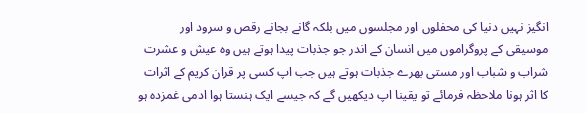انگیز نہیں دنیا کی محفلوں اور مجلسوں میں بلکہ گانے بجانے رقص و سرود اور موسیقی کے پروگراموں میں انسان کے اندر جو جذبات پیدا ہوتے ہیں وہ عیش و عشرت شراب و شباب اور مستی بھرے جذبات ہوتے ہیں جب اپ کسی پر قران کریم کے اثرات کا اثر ہونا ملاحظہ فرمائے تو یقینا اپ دیکھیں گے کہ جیسے ایک ہنستا ہوا ادمی غمزدہ ہو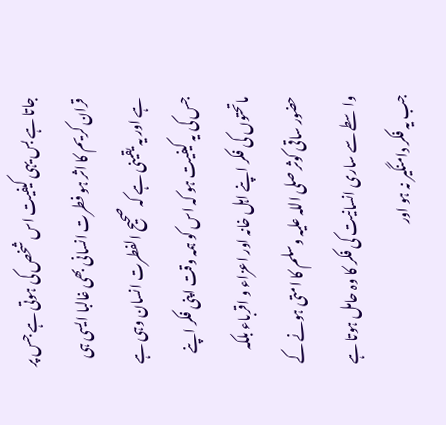جاتا ہے بس یہی کیفیت اس شخص کی ہوتی ہے جس پر قران کریم کا اثر ہو فطرت انسانی بھی غالبا ایسی ہی ہے اور یہ یقینی ہے کہ صحیح الفطرت انسان وہی ہے جس کی یہ کیفیت ہو کہ اس کو ہمہ وقت اپنی فکر اپنے ماتحتوں کی فکر اپنے اہل خانہ اور اعزاء و اقرباء بلکہ حضور ساقی کوثر صلی اللہ علیہ وسلم کا امتی ہونے کے واسطے سے ساری انسانیت کی فکر کا وہ حامل ہوتا ہے جب یہ فکر دامنگیر نہ ہو اور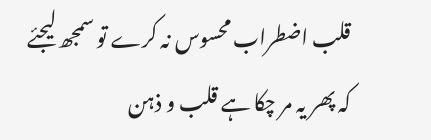قلب اضطراب محسوس نہ کرے تو سمجھ لیجئے کہ پھر یہ مر چکا ہے قلب و ذہن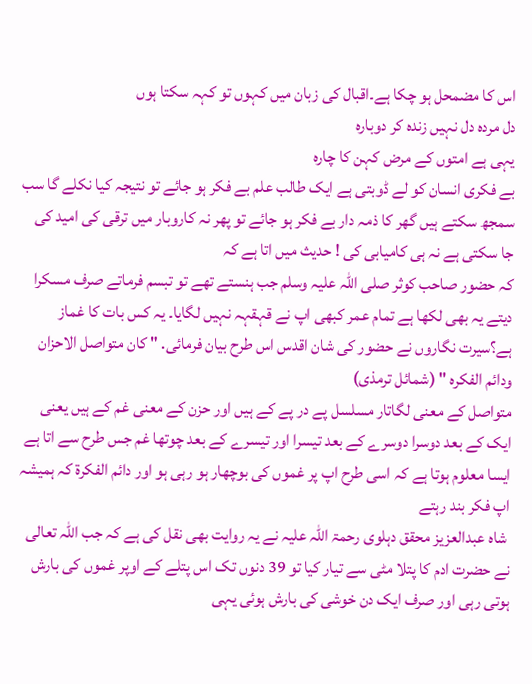اس کا مضمحل ہو چکا ہے۔اقبال کی زبان میں کہوں تو کہہ سکتا ہوں
دل مردہ دل نہیں زندہ کر دوبارہ
یہی ہے امتوں کے مرض کہن کا چارہ
بے فکری انسان کو لے ڈوبتی ہے ایک طالب علم بے فکر ہو جائے تو نتیجہ کیا نکلے گا سب سمجھ سکتے ہیں گھر کا ذمہ دار بے فکر ہو جائے تو پھر نہ کاروبار میں ترقی کی امید کی جا سکتی ہے نہ ہی کامیابی کی ! حدیث میں اتا ہے کہ
کہ حضور صاحب کوثر صلی اللہ علیہ وسلم جب ہنستے تھے تو تبسم فرماتے صرف مسکرا دیتے یہ بھی لکھا ہے تمام عمر کبھی اپ نے قہقہہ نہیں لگایا۔ یہ کس بات کا غماز ہے؟سیرت نگاروں نے حضور کی شان اقدس اس طرح بیان فرمائی. " كان متواصل الاحزان ودائم الفكره " (شمائل ترمذى)
متواصل کے معنی لگاتار مسلسل پے در پے کے ہیں اور حزن کے معنی غم کے ہیں یعنی ایک کے بعد دوسرا دوسرے کے بعد تیسرا اور تیسرے کے بعد چوتھا غم جس طرح سے اتا ہے ایسا معلوم ہوتا ہے کہ اسی طرح اپ پر غموں کی بوچھار ہو رہی ہو اور دائم الفکرۃ کہ ہمیشہ اپ فکر بند رہتے
 شاہ عبدالعزیز محقق دہلوی رحمۃ اللہ علیہ نے یہ روایت بھی نقل کی ہے کہ جب اللہ تعالی نے حضرت ادم کا پتلا مٹی سے تیار کیا تو 39 دنوں تک اس پتلے کے اوپر غموں کی بارش ہوتی رہی اور صرف ایک دن خوشی کی بارش ہوئی یہی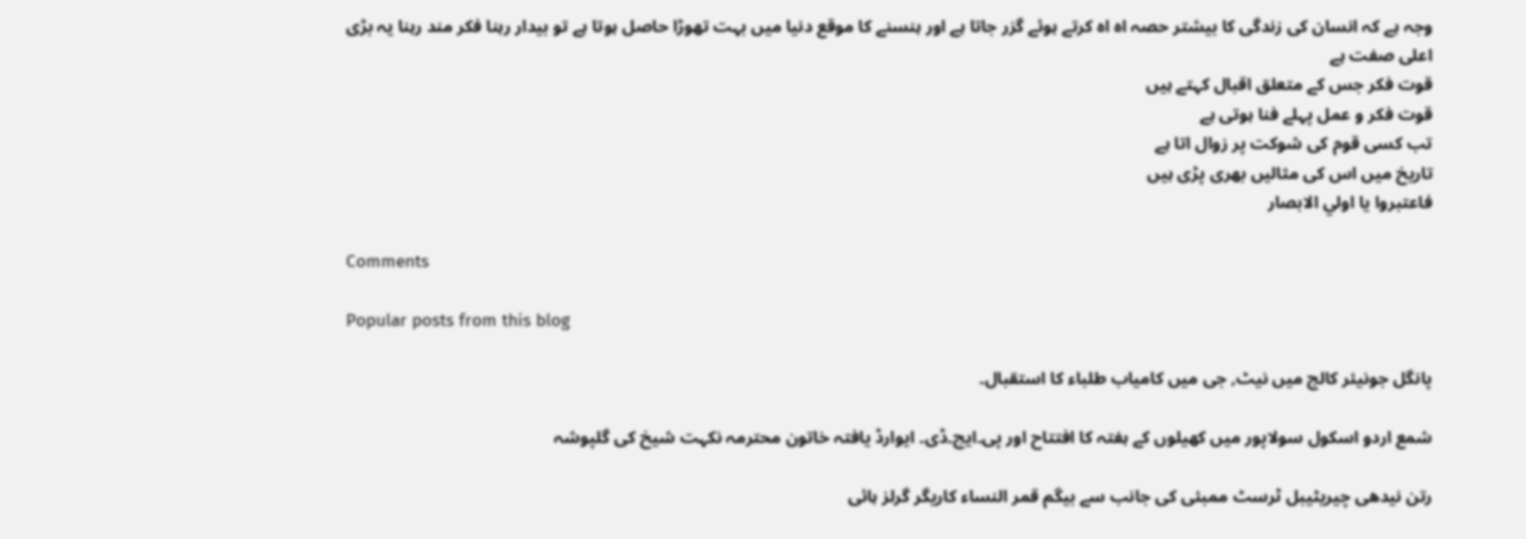وجہ ہے کہ انسان کی زندگی کا بیشتر حصہ اہ اہ کرتے ہوئے گزر جاتا ہے اور ہنسنے کا موقع دنیا میں بہت تھوڑا حاصل ہوتا ہے تو بیدار رہنا فکر مند رہنا یہ بڑی اعلی صفت ہے
قوت فکر جس کے متعلق اقبال کہتے ہیں
قوت فکر و عمل پہلے فنا ہوتی ہے
تب کسی قوم کی شوکت پر زوال اتا ہے
تاریخ میں اس کی مثالیں بھری پڑی ہیں
فاعتبروا يا اولي الابصار

Comments

Popular posts from this blog

پانگل جونیئر کالج میں نیٹ, جی میں کامیاب طلباء کا استقبال۔

شمع اردو اسکول سولاپور میں کھیلوں کے ہفتہ کا افتتاح اور پی۔ایچ۔ڈی۔ ایوارڈ یافتہ خاتون محترمہ نکہت شیخ کی گلپوشہ

رتن نیدھی چیریٹیبل ٹرسٹ ممبئی کی جانب سے بیگم قمر النساء کاریگر گرلز ہائی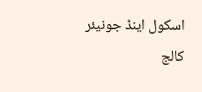اسکول اینڈ جونیئر کالج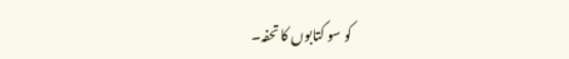کو سو کتابوں کا تحفہ۔